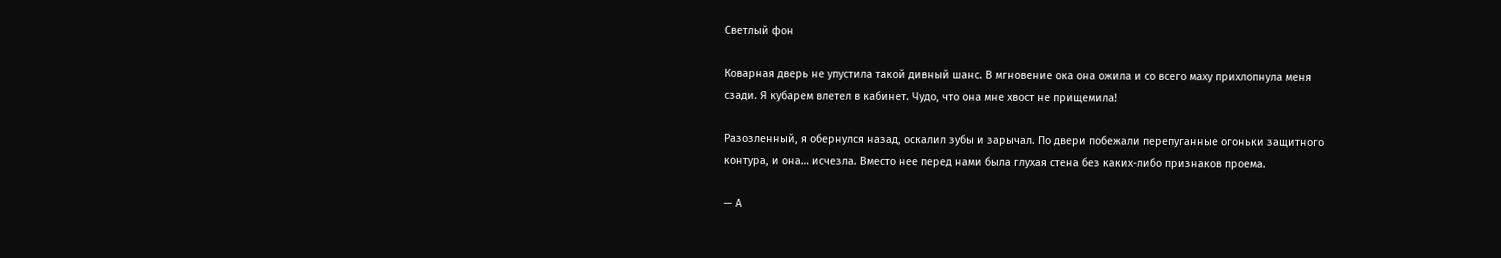Светлый фон

Коварная дверь не упустила такой дивный шанс. В мгновение ока она ожила и со всего маху прихлопнула меня сзади. Я кубарем влетел в кабинет. Чудо, что она мне хвост не прищемила!

Разозленный, я обернулся назад, оскалил зубы и зарычал. По двери побежали перепуганные огоньки защитного контура, и она… исчезла. Вместо нее перед нами была глухая стена без каких-либо признаков проема.

— А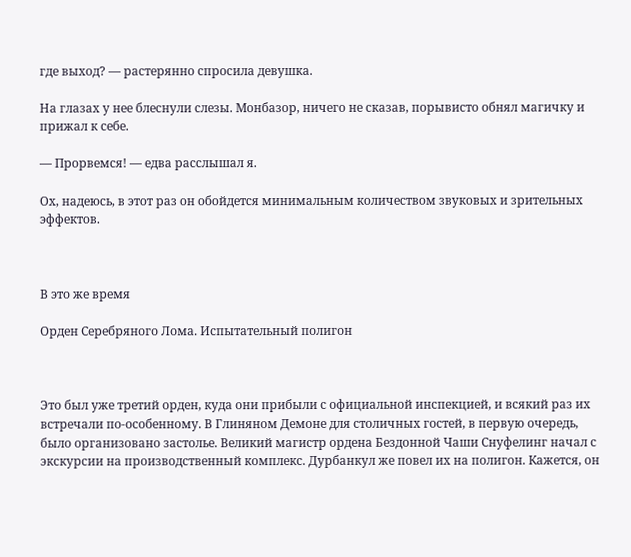где выход? — растерянно спросила девушка.

На глазах у нее блеснули слезы. Монбазор, ничего не сказав, порывисто обнял магичку и прижал к себе.

— Прорвемся! — едва расслышал я.

Ох, надеюсь, в этот раз он обойдется минимальным количеством звуковых и зрительных эффектов.



В это же время

Орден Серебряного Лома. Испытательный полигон



Это был уже третий орден, куда они прибыли с официальной инспекцией, и всякий раз их встречали по-особенному. В Глиняном Демоне для столичных гостей, в первую очередь, было организовано застолье. Великий магистр ордена Бездонной Чаши Снуфелинг начал с экскурсии на производственный комплекс. Дурбанкул же повел их на полигон. Кажется, он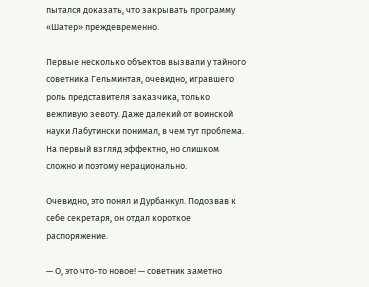пытался доказать, что закрывать программу «Шатер» преждевременно.

Первые несколько объектов вызвали у тайного советника Гельминтая, очевидно, игравшего роль представителя заказчика, только вежливую зевоту. Даже далекий от воинской науки Лабутински понимал, в чем тут проблема. На первый взгляд эффектно, но слишком сложно и поэтому нерационально.

Очевидно, это понял и Дурбанкул. Подозвав к себе секретаря, он отдал короткое распоряжение.

— О, это что-то новое! — советник заметно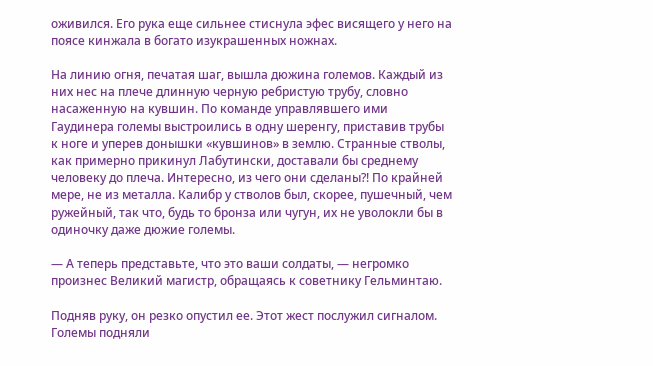оживился. Его рука еще сильнее стиснула эфес висящего у него на поясе кинжала в богато изукрашенных ножнах.

На линию огня, печатая шаг, вышла дюжина големов. Каждый из них нес на плече длинную черную ребристую трубу, словно насаженную на кувшин. По команде управлявшего ими Гаудинера големы выстроились в одну шеренгу, приставив трубы к ноге и уперев донышки «кувшинов» в землю. Странные стволы, как примерно прикинул Лабутински, доставали бы среднему человеку до плеча. Интересно, из чего они сделаны?! По крайней мере, не из металла. Калибр у стволов был, скорее, пушечный, чем ружейный, так что, будь то бронза или чугун, их не уволокли бы в одиночку даже дюжие големы.

— А теперь представьте, что это ваши солдаты, — негромко произнес Великий магистр, обращаясь к советнику Гельминтаю.

Подняв руку, он резко опустил ее. Этот жест послужил сигналом. Големы подняли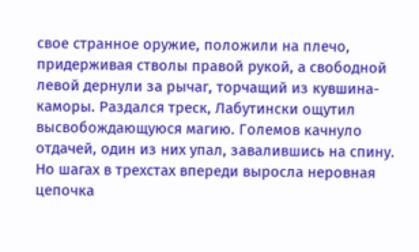свое странное оружие, положили на плечо, придерживая стволы правой рукой, а свободной левой дернули за рычаг, торчащий из кувшина-каморы. Раздался треск, Лабутински ощутил высвобождающуюся магию. Големов качнуло отдачей, один из них упал, завалившись на спину. Но шагах в трехстах впереди выросла неровная цепочка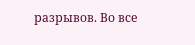разрывов. Во все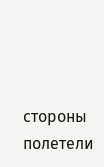стороны полетели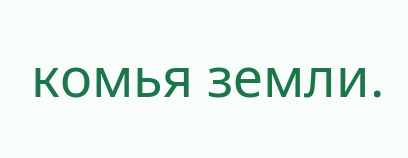комья земли.